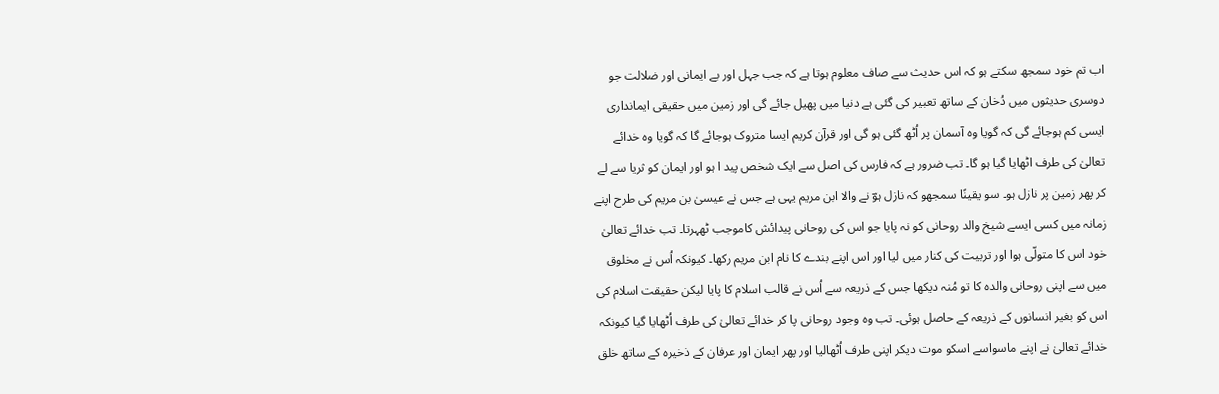اب تم خود سمجھ سکتے ہو کہ اس حدیث سے صاف معلوم ہوتا ہے کہ جب جہل اور بے ایمانی اور ضلالت جو دوسری حدیثوں میں دُخان کے ساتھ تعبیر کی گئی ہے دنیا میں پھیل جائے گی اور زمین میں حقیقی ایمانداری ایسی کم ہوجائے گی کہ گویا وہ آسمان پر اُٹھ گئی ہو گی اور قرآن کریم ایسا متروک ہوجائے گا کہ گویا وہ خدائے تعالیٰ کی طرف اٹھایا گیا ہو گا۔ تب ضرور ہے کہ فارس کی اصل سے ایک شخص پید ا ہو اور ایمان کو ثریا سے لے کر پھر زمین پر نازل ہو۔ سو یقینًا سمجھو کہ نازل ہوؔ نے والا ابن مریم یہی ہے جس نے عیسیٰ بن مریم کی طرح اپنے زمانہ میں کسی ایسے شیخ والد روحانی کو نہ پایا جو اس کی روحانی پیدائش کاموجب ٹھہرتا۔ تب خدائے تعالیٰ خود اس کا متولّی ہوا اور تربیت کی کنار میں لیا اور اس اپنے بندے کا نام ابن مریم رکھا۔ کیونکہ اُس نے مخلوق میں سے اپنی روحانی والدہ کا تو مُنہ دیکھا جس کے ذریعہ سے اُس نے قالب اسلام کا پایا لیکن حقیقت اسلام کی اس کو بغیر انسانوں کے ذریعہ کے حاصل ہوئی۔ تب وہ وجود روحانی پا کر خدائے تعالیٰ کی طرف اُٹھایا گیا کیونکہ خدائے تعالیٰ نے اپنے ماسواسے اسکو موت دیکر اپنی طرف اُٹھالیا اور پھر ایمان اور عرفان کے ذخیرہ کے ساتھ خلق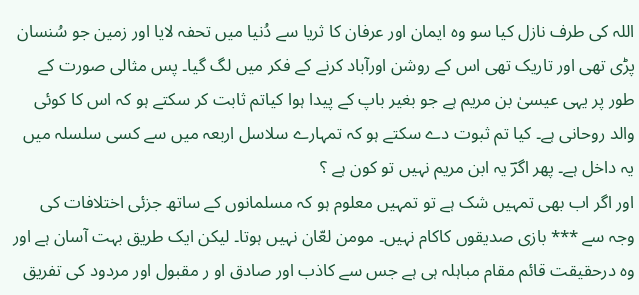اللہ کی طرف نازل کیا سو وہ ایمان اور عرفان کا ثریا سے دُنیا میں تحفہ لایا اور زمین جو سُنسان پڑی تھی اور تاریک تھی اس کے روشن اورآباد کرنے کے فکر میں لگ گیا۔ پس مثالی صورت کے طور پر یہی عیسیٰ بن مریم ہے جو بغیر باپ کے پیدا ہوا کیاتم ثابت کر سکتے ہو کہ اس کا کوئی والد روحانی ہے۔ کیا تم ثبوت دے سکتے ہو کہ تمہارے سلاسل اربعہ میں سے کسی سلسلہ میں یہ داخل ہے۔ پھر اگرؔ یہ ابن مریم نہیں تو کون ہے ؟
اور اگر اب بھی تمہیں شک ہے تو تمہیں معلوم ہو کہ مسلمانوں کے ساتھ جزئی اختلافات کی وجہ سے *** بازی صدیقوں کاکام نہیں۔ مومن لعّان نہیں ہوتا۔ لیکن ایک طریق بہت آسان ہے اور وہ درحقیقت قائم مقام مباہلہ ہی ہے جس سے کاذب اور صادق او ر مقبول اور مردود کی تفریق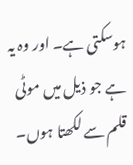ہوسکتی ہے۔ اور وہ یہ ہے جو ذیل میں موٹی قلم سے لکھتا ہوں۔